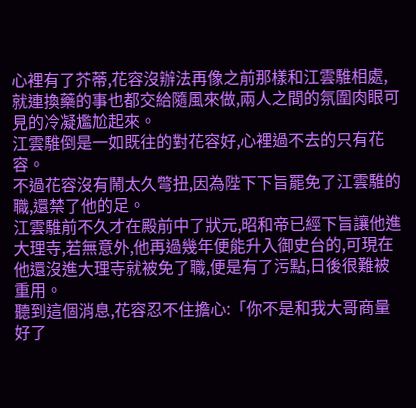心裡有了芥蒂,花容沒辦法再像之前那樣和江雲騅相處,就連換藥的事也都交給隨風來做,兩人之間的氛圍肉眼可見的冷凝尷尬起來。
江雲騅倒是一如既往的對花容好,心裡過不去的只有花容。
不過花容沒有鬧太久彆扭,因為陛下下旨罷免了江雲騅的職,還禁了他的足。
江雲騅前不久才在殿前中了狀元,昭和帝已經下旨讓他進大理寺,若無意外,他再過幾年便能升入御史台的,可現在他還沒進大理寺就被免了職,便是有了污點,日後很難被重用。
聽到這個消息,花容忍不住擔心:「你不是和我大哥商量好了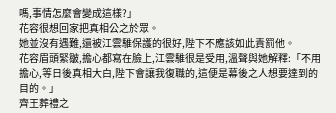嗎,事情怎麼會變成這樣?」
花容很想回家把真相公之於眾。
她並沒有遇難,還被江雲騅保護的很好,陛下不應該如此責罰他。
花容眉頭緊皺,擔心都寫在臉上,江雲騅很是受用,溫聲與她解釋:「不用擔心,等日後真相大白,陛下會讓我復職的,這便是幕後之人想要達到的目的。」
齊王葬禮之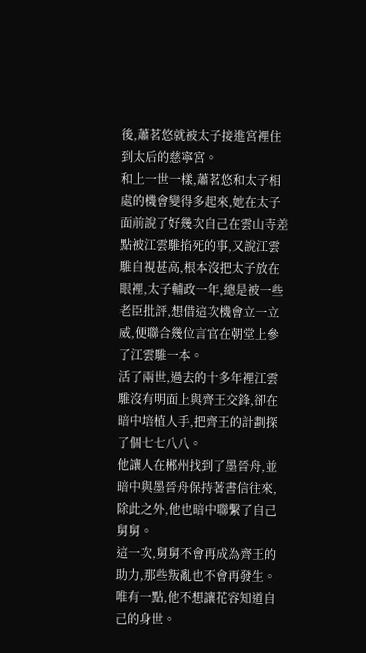後,蕭茗悠就被太子接進宮裡住到太后的慈寧宮。
和上一世一樣,蕭茗悠和太子相處的機會變得多起來,她在太子面前說了好幾次自己在雲山寺差點被江雲騅掐死的事,又說江雲騅自視甚高,根本沒把太子放在眼裡,太子輔政一年,總是被一些老臣批評,想借這次機會立一立威,便聯合幾位言官在朝堂上參了江雲騅一本。
活了兩世,過去的十多年裡江雲騅沒有明面上與齊王交鋒,卻在暗中培植人手,把齊王的計劃探了個七七八八。
他讓人在郴州找到了墨晉舟,並暗中與墨晉舟保持著書信往來,除此之外,他也暗中聯繫了自己舅舅。
這一次,舅舅不會再成為齊王的助力,那些叛亂也不會再發生。
唯有一點,他不想讓花容知道自己的身世。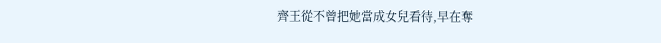齊王從不曾把她當成女兒看待,早在奪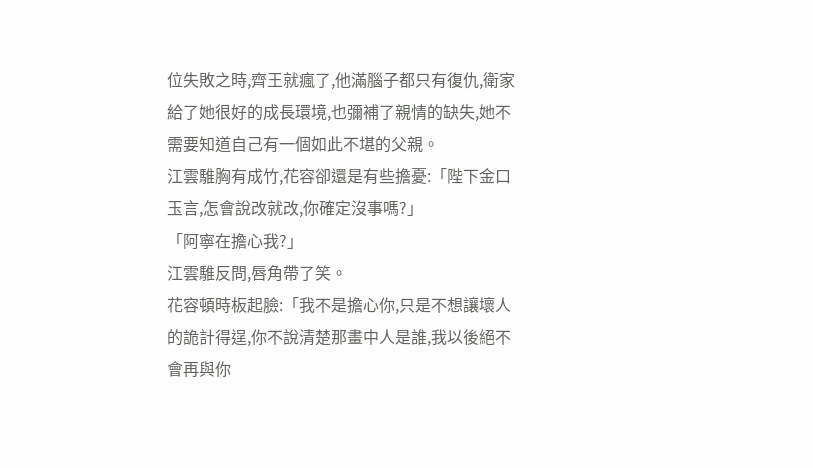位失敗之時,齊王就瘋了,他滿腦子都只有復仇,衛家給了她很好的成長環境,也彌補了親情的缺失,她不需要知道自己有一個如此不堪的父親。
江雲騅胸有成竹,花容卻還是有些擔憂:「陛下金口玉言,怎會說改就改,你確定沒事嗎?」
「阿寧在擔心我?」
江雲騅反問,唇角帶了笑。
花容頓時板起臉:「我不是擔心你,只是不想讓壞人的詭計得逞,你不說清楚那畫中人是誰,我以後絕不會再與你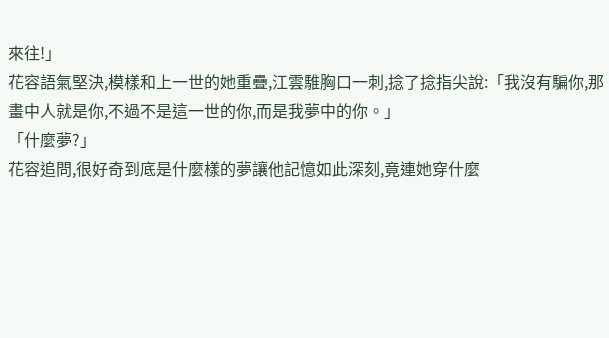來往!」
花容語氣堅決,模樣和上一世的她重疊,江雲騅胸口一刺,捻了捻指尖說:「我沒有騙你,那畫中人就是你,不過不是這一世的你,而是我夢中的你。」
「什麼夢?」
花容追問,很好奇到底是什麼樣的夢讓他記憶如此深刻,竟連她穿什麼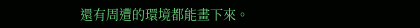還有周遭的環境都能畫下來。